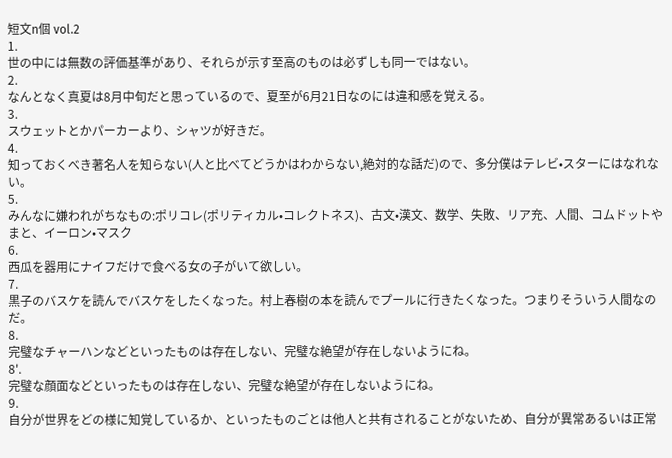短文n個 vol.2
1.
世の中には無数の評価基準があり、それらが示す至高のものは必ずしも同一ではない。
2.
なんとなく真夏は8月中旬だと思っているので、夏至が6月21日なのには違和感を覚える。
3.
スウェットとかパーカーより、シャツが好きだ。
4.
知っておくべき著名人を知らない(人と比べてどうかはわからない,絶対的な話だ)ので、多分僕はテレビ•スターにはなれない。
5.
みんなに嫌われがちなもの:ポリコレ(ポリティカル•コレクトネス)、古文•漢文、数学、失敗、リア充、人間、コムドットやまと、イーロン•マスク
6.
西瓜を器用にナイフだけで食べる女の子がいて欲しい。
7.
黒子のバスケを読んでバスケをしたくなった。村上春樹の本を読んでプールに行きたくなった。つまりそういう人間なのだ。
8.
完璧なチャーハンなどといったものは存在しない、完璧な絶望が存在しないようにね。
8'.
完璧な顔面などといったものは存在しない、完璧な絶望が存在しないようにね。
9.
自分が世界をどの様に知覚しているか、といったものごとは他人と共有されることがないため、自分が異常あるいは正常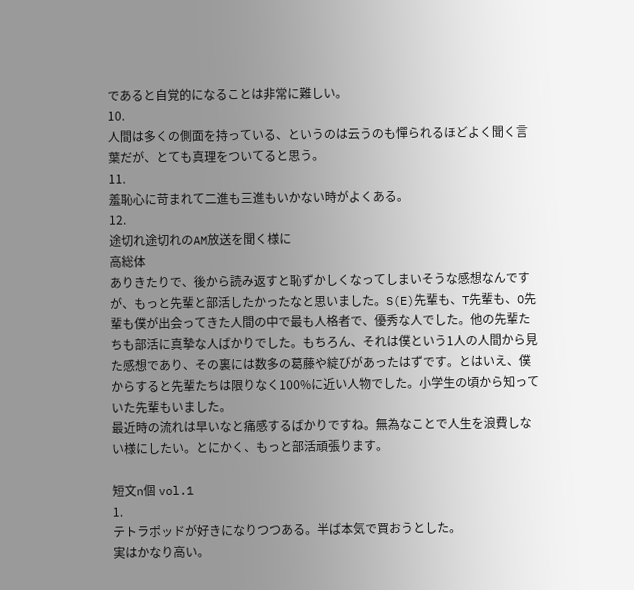であると自覚的になることは非常に難しい。
10.
人間は多くの側面を持っている、というのは云うのも憚られるほどよく聞く言葉だが、とても真理をついてると思う。
11.
羞恥心に苛まれて二進も三進もいかない時がよくある。
12.
途切れ途切れのAM放送を聞く様に
高総体
ありきたりで、後から読み返すと恥ずかしくなってしまいそうな感想なんですが、もっと先輩と部活したかったなと思いました。S(E)先輩も、T先輩も、O先輩も僕が出会ってきた人間の中で最も人格者で、優秀な人でした。他の先輩たちも部活に真摯な人ばかりでした。もちろん、それは僕という1人の人間から見た感想であり、その裏には数多の葛藤や綻びがあったはずです。とはいえ、僕からすると先輩たちは限りなく100%に近い人物でした。小学生の頃から知っていた先輩もいました。
最近時の流れは早いなと痛感するばかりですね。無為なことで人生を浪費しない様にしたい。とにかく、もっと部活頑張ります。

短文n個 vol.1
1.
テトラポッドが好きになりつつある。半ば本気で買おうとした。
実はかなり高い。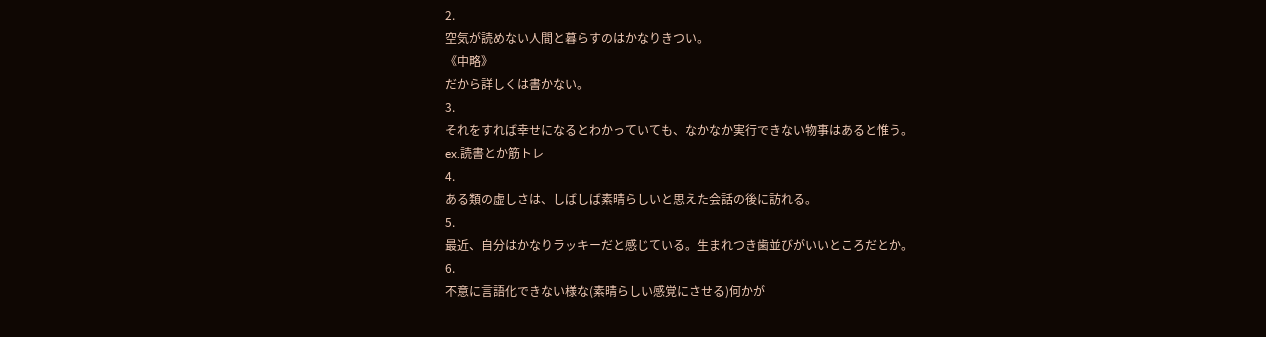2.
空気が読めない人間と暮らすのはかなりきつい。
《中略》
だから詳しくは書かない。
3.
それをすれば幸せになるとわかっていても、なかなか実行できない物事はあると惟う。
ex.読書とか筋トレ
4.
ある類の虚しさは、しばしば素晴らしいと思えた会話の後に訪れる。
5.
最近、自分はかなりラッキーだと感じている。生まれつき歯並びがいいところだとか。
6.
不意に言語化できない様な(素晴らしい感覚にさせる)何かが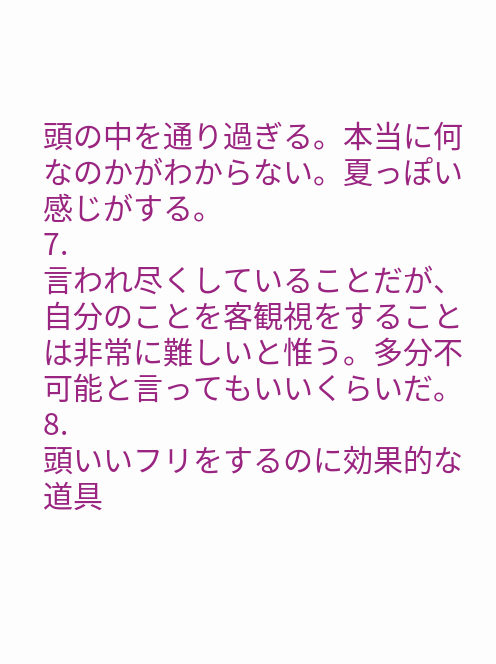頭の中を通り過ぎる。本当に何なのかがわからない。夏っぽい感じがする。
7.
言われ尽くしていることだが、自分のことを客観視をすることは非常に難しいと惟う。多分不可能と言ってもいいくらいだ。
8.
頭いいフリをするのに効果的な道具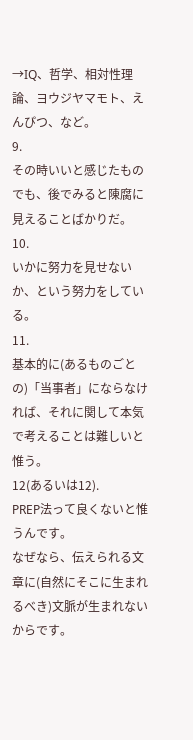→IQ、哲学、相対性理論、ヨウジヤマモト、えんぴつ、など。
9.
その時いいと感じたものでも、後でみると陳腐に見えることばかりだ。
10.
いかに努力を見せないか、という努力をしている。
11.
基本的に(あるものごとの)「当事者」にならなければ、それに関して本気で考えることは難しいと惟う。
12(あるいは12).
PREP法って良くないと惟うんです。
なぜなら、伝えられる文章に(自然にそこに生まれるべき)文脈が生まれないからです。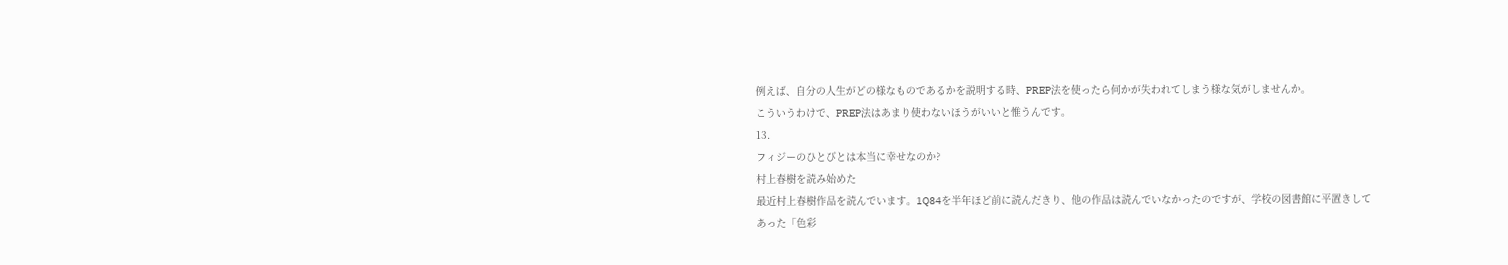例えば、自分の人生がどの様なものであるかを説明する時、PREP法を使ったら何かが失われてしまう様な気がしませんか。
こういうわけで、PREP法はあまり使わないほうがいいと惟うんです。
13.
フィジーのひとびとは本当に幸せなのか?
村上春樹を読み始めた
最近村上春樹作品を読んでいます。1Q84を半年ほど前に読んだきり、他の作品は読んでいなかったのですが、学校の図書館に平置きしてあった「色彩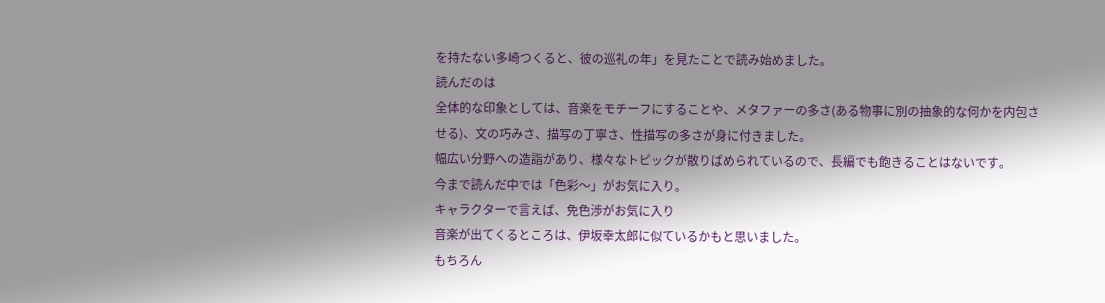を持たない多崎つくると、彼の巡礼の年」を見たことで読み始めました。
読んだのは
全体的な印象としては、音楽をモチーフにすることや、メタファーの多さ(ある物事に別の抽象的な何かを内包させる)、文の巧みさ、描写の丁寧さ、性描写の多さが身に付きました。
幅広い分野への造詣があり、様々なトピックが散りばめられているので、長編でも飽きることはないです。
今まで読んだ中では「色彩〜」がお気に入り。
キャラクターで言えば、免色渉がお気に入り
音楽が出てくるところは、伊坂幸太郎に似ているかもと思いました。
もちろん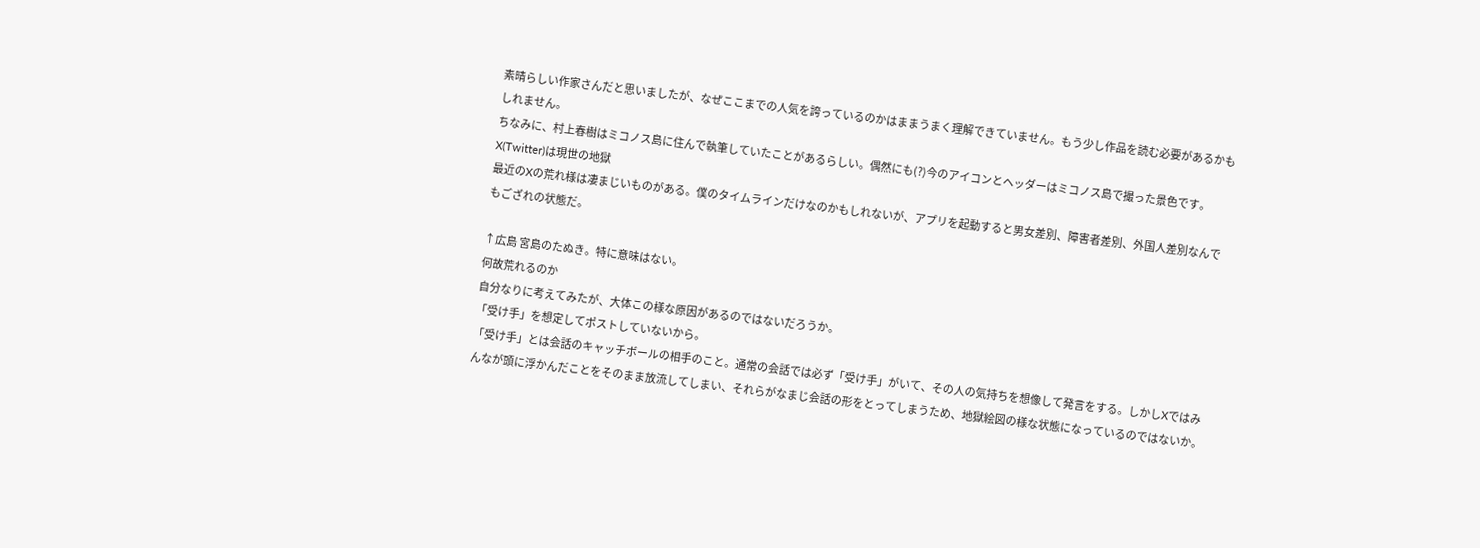素晴らしい作家さんだと思いましたが、なぜここまでの人気を誇っているのかはままうまく理解できていません。もう少し作品を読む必要があるかもしれません。
ちなみに、村上春樹はミコノス島に住んで執筆していたことがあるらしい。偶然にも(?)今のアイコンとヘッダーはミコノス島で撮った景色です。
X(Twitter)は現世の地獄
最近のXの荒れ様は凄まじいものがある。僕のタイムラインだけなのかもしれないが、アプリを起動すると男女差別、障害者差別、外国人差別なんでもござれの状態だ。

↑広島 宮島のたぬき。特に意味はない。
何故荒れるのか
自分なりに考えてみたが、大体この様な原因があるのではないだろうか。
「受け手」を想定してポストしていないから。
「受け手」とは会話のキャッチボールの相手のこと。通常の会話では必ず「受け手」がいて、その人の気持ちを想像して発言をする。しかしXではみんなが頭に浮かんだことをそのまま放流してしまい、それらがなまじ会話の形をとってしまうため、地獄絵図の様な状態になっているのではないか。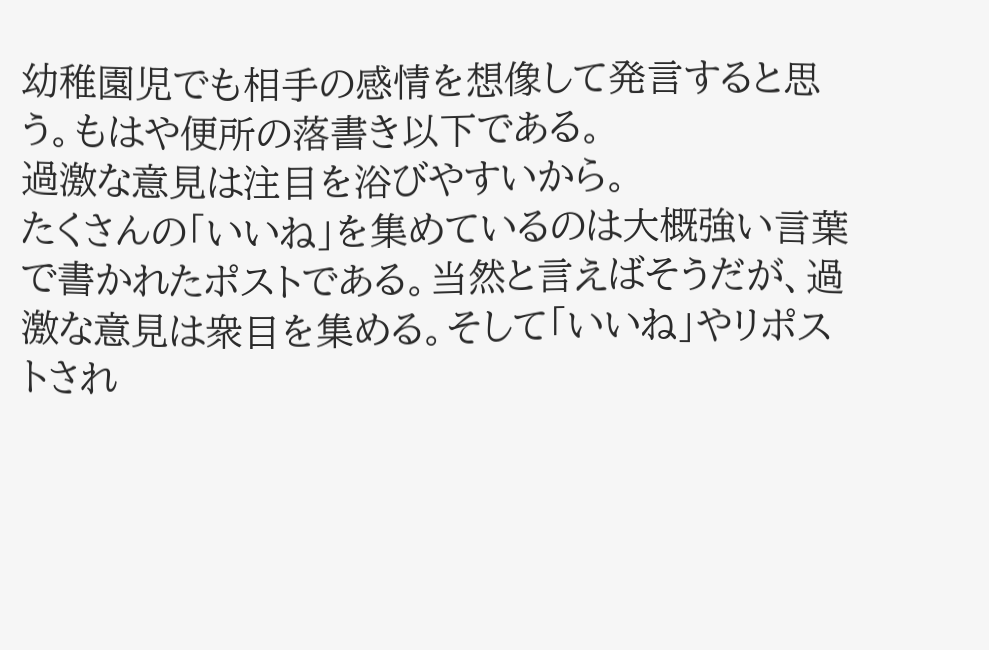幼稚園児でも相手の感情を想像して発言すると思う。もはや便所の落書き以下である。
過激な意見は注目を浴びやすいから。
たくさんの「いいね」を集めているのは大概強い言葉で書かれたポストである。当然と言えばそうだが、過激な意見は衆目を集める。そして「いいね」やリポストされ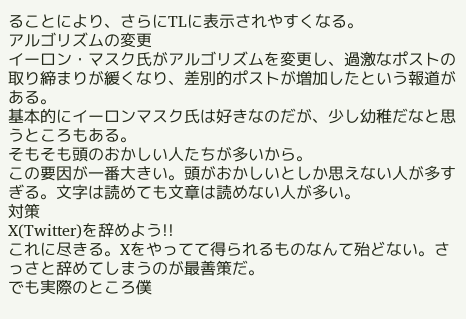ることにより、さらにTLに表示されやすくなる。
アルゴリズムの変更
イーロン・マスク氏がアルゴリズムを変更し、過激なポストの取り締まりが緩くなり、差別的ポストが増加したという報道がある。
基本的にイーロンマスク氏は好きなのだが、少し幼稚だなと思うところもある。
そもそも頭のおかしい人たちが多いから。
この要因が一番大きい。頭がおかしいとしか思えない人が多すぎる。文字は読めても文章は読めない人が多い。
対策
X(Twitter)を辞めよう!!
これに尽きる。Xをやってて得られるものなんて殆どない。さっさと辞めてしまうのが最善策だ。
でも実際のところ僕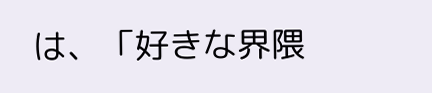は、「好きな界隈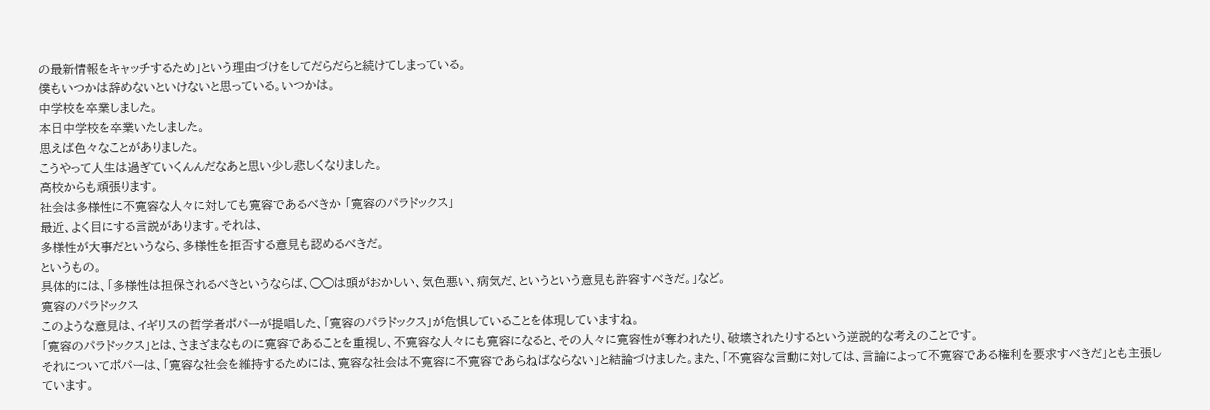の最新情報をキャッチするため」という理由づけをしてだらだらと続けてしまっている。
僕もいつかは辞めないといけないと思っている。いつかは。
中学校を卒業しました。
本日中学校を卒業いたしました。
思えば色々なことがありました。
こうやって人生は過ぎていくんんだなあと思い少し悲しくなりました。
高校からも頑張ります。
社会は多様性に不寛容な人々に対しても寛容であるべきか 「寛容のパラドックス」
最近、よく目にする言説があります。それは、
多様性が大事だというなら、多様性を拒否する意見も認めるべきだ。
というもの。
具体的には、「多様性は担保されるべきというならば、◯◯は頭がおかしい、気色悪い、病気だ、というという意見も許容すべきだ。」など。
寛容のパラドックス
このような意見は、イギリスの哲学者ポパーが提唱した、「寛容のパラドックス」が危惧していることを体現していますね。
「寛容のパラドックス」とは、さまざまなものに寛容であることを重視し、不寛容な人々にも寛容になると、その人々に寛容性が奪われたり、破壊されたりするという逆説的な考えのことです。
それについてポパーは、「寛容な社会を維持するためには、寛容な社会は不寛容に不寛容であらねばならない」と結論づけました。また、「不寛容な言動に対しては、言論によって不寛容である権利を要求すべきだ」とも主張しています。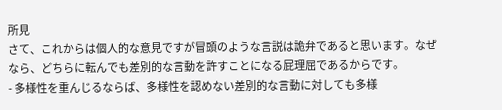所見
さて、これからは個人的な意見ですが冒頭のような言説は詭弁であると思います。なぜなら、どちらに転んでも差別的な言動を許すことになる屁理屈であるからです。
- 多様性を重んじるならば、多様性を認めない差別的な言動に対しても多様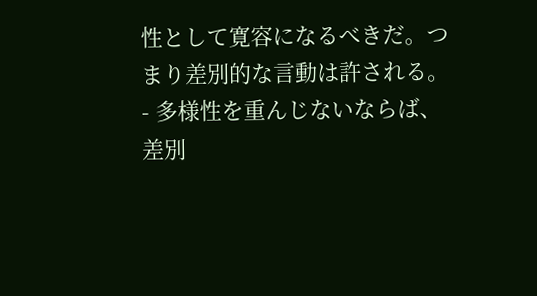性として寛容になるべきだ。つまり差別的な言動は許される。
- 多様性を重んじないならば、差別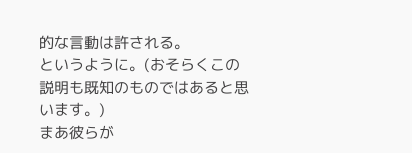的な言動は許される。
というように。(おそらくこの説明も既知のものではあると思います。)
まあ彼らが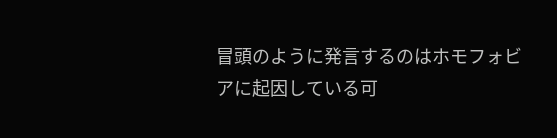冒頭のように発言するのはホモフォビアに起因している可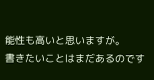能性も高いと思いますが。
書きたいことはまだあるのです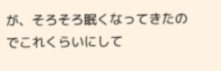が、そろそろ眠くなってきたのでこれくらいにして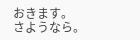おきます。
さようなら。